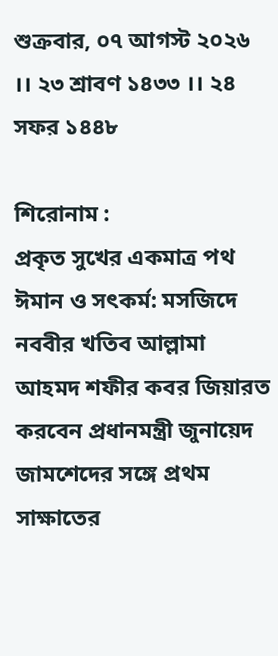শুক্রবার, ০৭ আগস্ট ২০২৬ ।। ২৩ শ্রাবণ ১৪৩৩ ।। ২৪ সফর ১৪৪৮

শিরোনাম :
প্রকৃত সুখের একমাত্র পথ ঈমান ও সৎকর্ম: মসজিদে নববীর খতিব আল্লামা আহমদ শফীর কবর জিয়ারত করবেন প্রধানমন্ত্রী জুনায়েদ জামশেদের সঙ্গে প্রথম সাক্ষাতের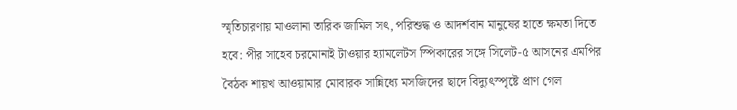স্মৃতিচারণায় মাওলানা তারিক জামিল সৎ, পরিশুদ্ধ ও আদর্শবান মানুষের হাতে ক্ষমতা দিতে হবে: পীর সাহেব চরমোনাই টাওয়ার হ্যামলেটস স্পিকারের সঙ্গে সিলেট-৫ আসনের এমপির বৈঠক শায়খ আওয়ামার মোবারক সান্নিধ্যে মসজিদের ছাদে বিদ্যুৎস্পৃষ্টে প্রাণ গেল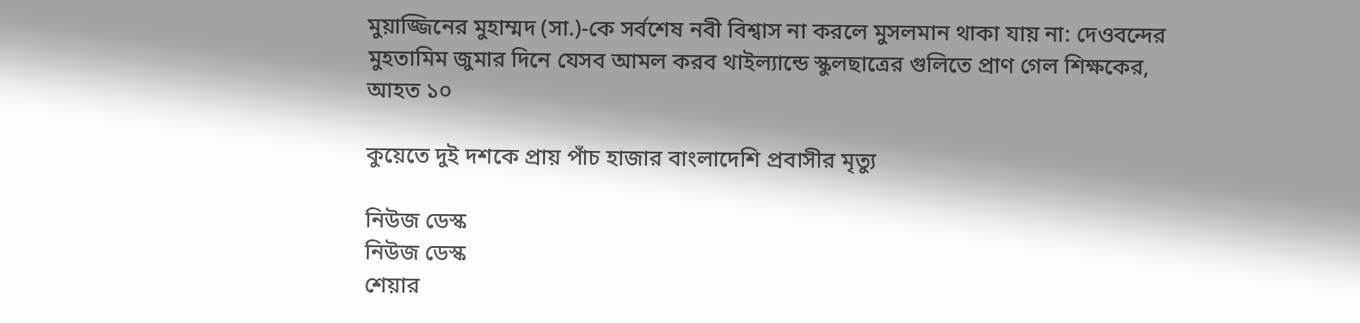মুয়াজ্জিনের মুহাম্মদ (সা.)-কে সর্বশেষ নবী বিশ্বাস না করলে মুসলমান থাকা যায় না: দেওবন্দের মুহতামিম জুমার দিনে যেসব আমল করব থাইল্যান্ডে স্কুলছাত্রের গুলিতে প্রাণ গেল শিক্ষকের, আহত ১০

কুয়েতে দুই দশকে প্রায় পাঁচ হাজার বাংলাদেশি প্রবাসীর মৃত্যু

নিউজ ডেস্ক
নিউজ ডেস্ক
শেয়ার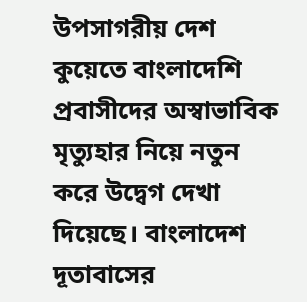উপসাগরীয় দেশ কুয়েতে বাংলাদেশি প্রবাসীদের অস্বাভাবিক মৃত্যুহার নিয়ে নতুন করে উদ্বেগ দেখা দিয়েছে। বাংলাদেশ দূতাবাসের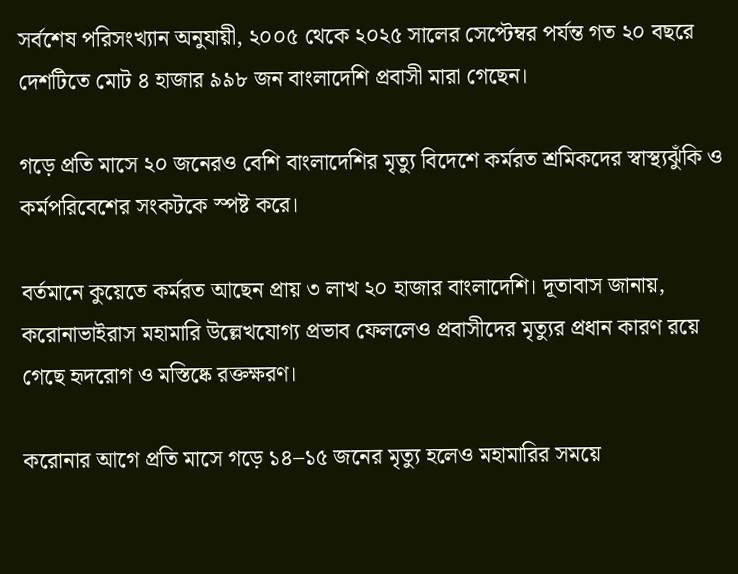সর্বশেষ পরিসংখ্যান অনুযায়ী, ২০০৫ থেকে ২০২৫ সালের সেপ্টেম্বর পর্যন্ত গত ২০ বছরে দেশটিতে মোট ৪ হাজার ৯৯৮ জন বাংলাদেশি প্রবাসী মারা গেছেন।

গড়ে প্রতি মাসে ২০ জনেরও বেশি বাংলাদেশির মৃত্যু বিদেশে কর্মরত শ্রমিকদের স্বাস্থ্যঝুঁকি ও কর্মপরিবেশের সংকটকে স্পষ্ট করে।

বর্তমানে কুয়েতে কর্মরত আছেন প্রায় ৩ লাখ ২০ হাজার বাংলাদেশি। দূতাবাস জানায়, করোনাভাইরাস মহামারি উল্লেখযোগ্য প্রভাব ফেললেও প্রবাসীদের মৃত্যুর প্রধান কারণ রয়ে গেছে হৃদরোগ ও মস্তিষ্কে রক্তক্ষরণ।

করোনার আগে প্রতি মাসে গড়ে ১৪–১৫ জনের মৃত্যু হলেও মহামারির সময়ে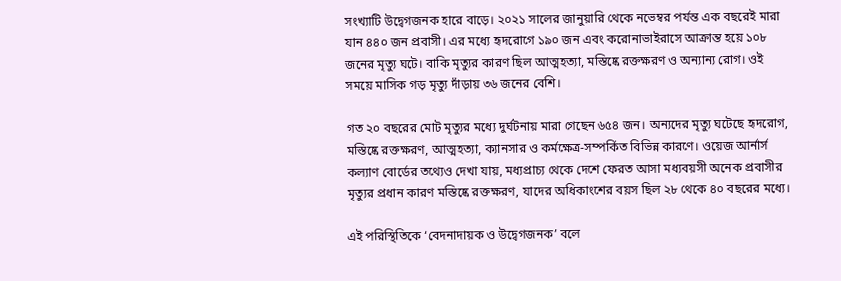সংখ্যাটি উদ্বেগজনক হারে বাড়ে। ২০২১ সালের জানুয়ারি থেকে নভেম্বর পর্যন্ত এক বছরেই মারা যান ৪৪০ জন প্রবাসী। এর মধ্যে হৃদরোগে ১৯০ জন এবং করোনাভাইরাসে আক্রান্ত হয়ে ১০৮ জনের মৃত্যু ঘটে। বাকি মৃত্যুর কারণ ছিল আত্মহত্যা, মস্তিষ্কে রক্তক্ষরণ ও অন্যান্য রোগ। ওই সময়ে মাসিক গড় মৃত্যু দাঁড়ায় ৩৬ জনের বেশি।

গত ২০ বছরের মোট মৃত্যুর মধ্যে দুর্ঘটনায় মারা গেছেন ৬৫৪ জন। অন্যদের মৃত্যু ঘটেছে হৃদরোগ, মস্তিষ্কে রক্তক্ষরণ, আত্মহত্যা, ক্যানসার ও কর্মক্ষেত্র-সম্পর্কিত বিভিন্ন কারণে। ওয়েজ আর্নার্স কল্যাণ বোর্ডের তথ্যেও দেখা যায়, মধ্যপ্রাচ্য থেকে দেশে ফেরত আসা মধ্যবয়সী অনেক প্রবাসীর মৃত্যুর প্রধান কারণ মস্তিষ্কে রক্তক্ষরণ, যাদের অধিকাংশের বয়স ছিল ২৮ থেকে ৪০ বছরের মধ্যে।

এই পরিস্থিতিকে ‘বেদনাদায়ক ও উদ্বেগজনক’ বলে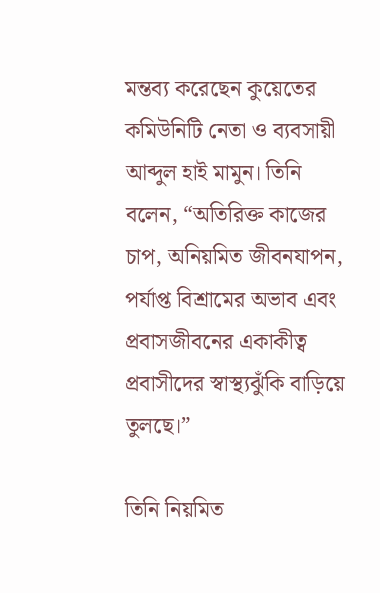মন্তব্য করেছেন কুয়েতের কমিউনিটি নেতা ও ব্যবসায়ী আব্দুল হাই মামুন। তিনি বলেন, “অতিরিক্ত কাজের চাপ, অনিয়মিত জীবনযাপন, পর্যাপ্ত বিশ্রামের অভাব এবং প্রবাসজীবনের একাকীত্ব প্রবাসীদের স্বাস্থ্যঝুঁকি বাড়িয়ে তুলছে।”

তিনি নিয়মিত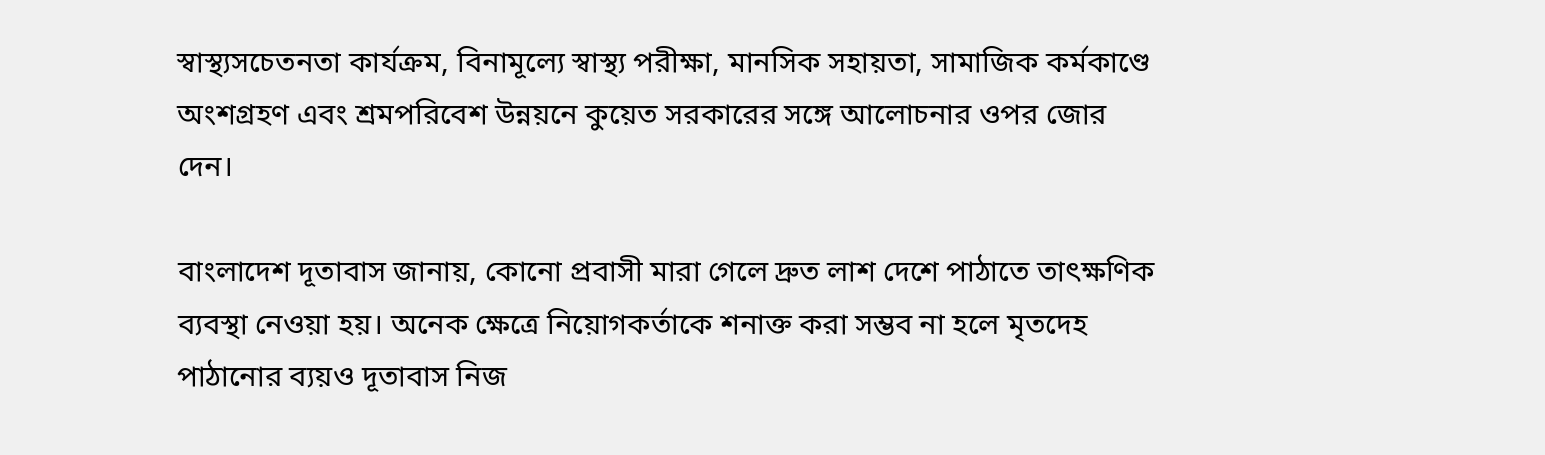স্বাস্থ্যসচেতনতা কার্যক্রম, বিনামূল্যে স্বাস্থ্য পরীক্ষা, মানসিক সহায়তা, সামাজিক কর্মকাণ্ডে অংশগ্রহণ এবং শ্রমপরিবেশ উন্নয়নে কুয়েত সরকারের সঙ্গে আলোচনার ওপর জোর দেন।

বাংলাদেশ দূতাবাস জানায়, কোনো প্রবাসী মারা গেলে দ্রুত লাশ দেশে পাঠাতে তাৎক্ষণিক ব্যবস্থা নেওয়া হয়। অনেক ক্ষেত্রে নিয়োগকর্তাকে শনাক্ত করা সম্ভব না হলে মৃতদেহ পাঠানোর ব্যয়ও দূতাবাস নিজ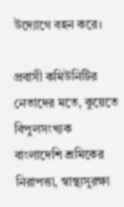উদ্যোগে বহন করে।

প্রবাসী কমিউনিটির নেতাদের মতে, কুয়েতে বিপুলসংখ্যক বাংলাদেশি শ্রমিকের নিরাপত্তা, স্বাস্থ্যসুরক্ষা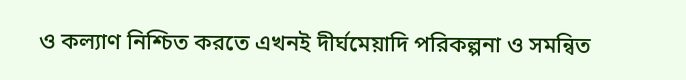ও কল্যাণ নিশ্চিত করতে এখনই দীর্ঘমেয়াদি পরিকল্পনা ও সমন্বিত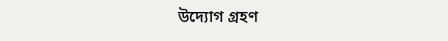উদ্যোগ গ্রহণ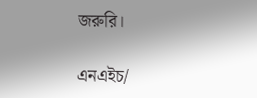জরুরি।

এনএইচ/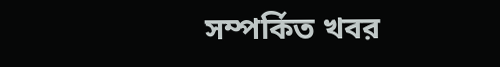সম্পর্কিত খবর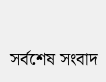সর্বশেষ সংবাদ